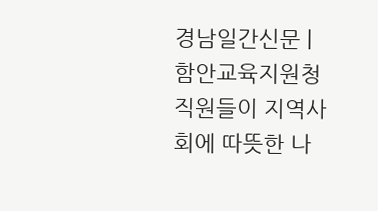경남일간신문 | 함안교육지원청 직원들이 지역사회에 따뜻한 나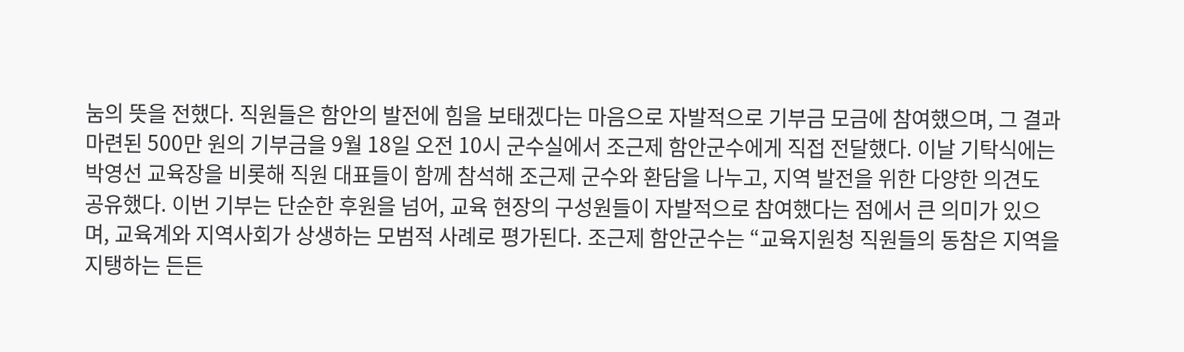눔의 뜻을 전했다. 직원들은 함안의 발전에 힘을 보태겠다는 마음으로 자발적으로 기부금 모금에 참여했으며, 그 결과 마련된 500만 원의 기부금을 9월 18일 오전 10시 군수실에서 조근제 함안군수에게 직접 전달했다. 이날 기탁식에는 박영선 교육장을 비롯해 직원 대표들이 함께 참석해 조근제 군수와 환담을 나누고, 지역 발전을 위한 다양한 의견도 공유했다. 이번 기부는 단순한 후원을 넘어, 교육 현장의 구성원들이 자발적으로 참여했다는 점에서 큰 의미가 있으며, 교육계와 지역사회가 상생하는 모범적 사례로 평가된다. 조근제 함안군수는 “교육지원청 직원들의 동참은 지역을 지탱하는 든든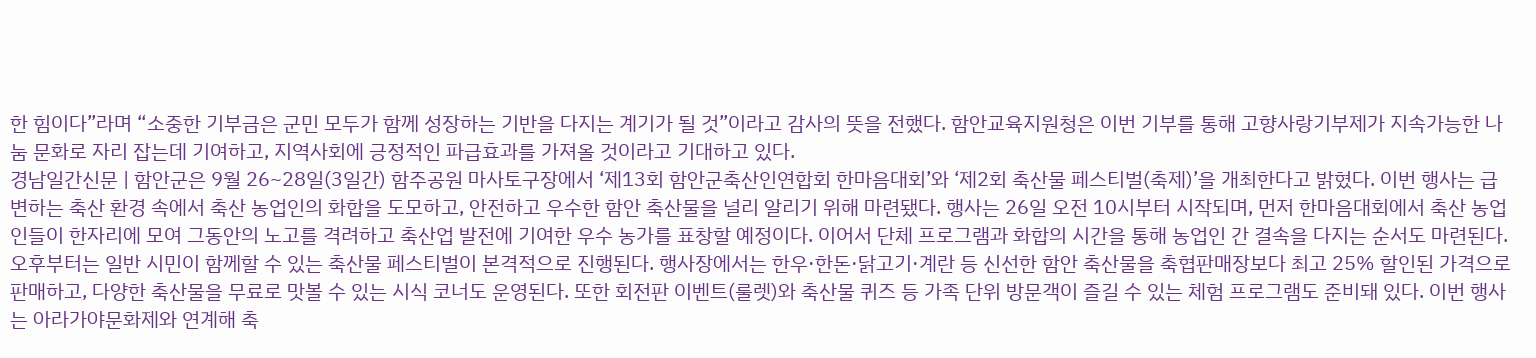한 힘이다”라며 “소중한 기부금은 군민 모두가 함께 성장하는 기반을 다지는 계기가 될 것”이라고 감사의 뜻을 전했다. 함안교육지원청은 이번 기부를 통해 고향사랑기부제가 지속가능한 나눔 문화로 자리 잡는데 기여하고, 지역사회에 긍정적인 파급효과를 가져올 것이라고 기대하고 있다.
경남일간신문 | 함안군은 9월 26~28일(3일간) 함주공원 마사토구장에서 ‘제13회 함안군축산인연합회 한마음대회’와 ‘제2회 축산물 페스티벌(축제)’을 개최한다고 밝혔다. 이번 행사는 급변하는 축산 환경 속에서 축산 농업인의 화합을 도모하고, 안전하고 우수한 함안 축산물을 널리 알리기 위해 마련됐다. 행사는 26일 오전 10시부터 시작되며, 먼저 한마음대회에서 축산 농업인들이 한자리에 모여 그동안의 노고를 격려하고 축산업 발전에 기여한 우수 농가를 표창할 예정이다. 이어서 단체 프로그램과 화합의 시간을 통해 농업인 간 결속을 다지는 순서도 마련된다. 오후부터는 일반 시민이 함께할 수 있는 축산물 페스티벌이 본격적으로 진행된다. 행사장에서는 한우·한돈·닭고기·계란 등 신선한 함안 축산물을 축협판매장보다 최고 25% 할인된 가격으로 판매하고, 다양한 축산물을 무료로 맛볼 수 있는 시식 코너도 운영된다. 또한 회전판 이벤트(룰렛)와 축산물 퀴즈 등 가족 단위 방문객이 즐길 수 있는 체험 프로그램도 준비돼 있다. 이번 행사는 아라가야문화제와 연계해 축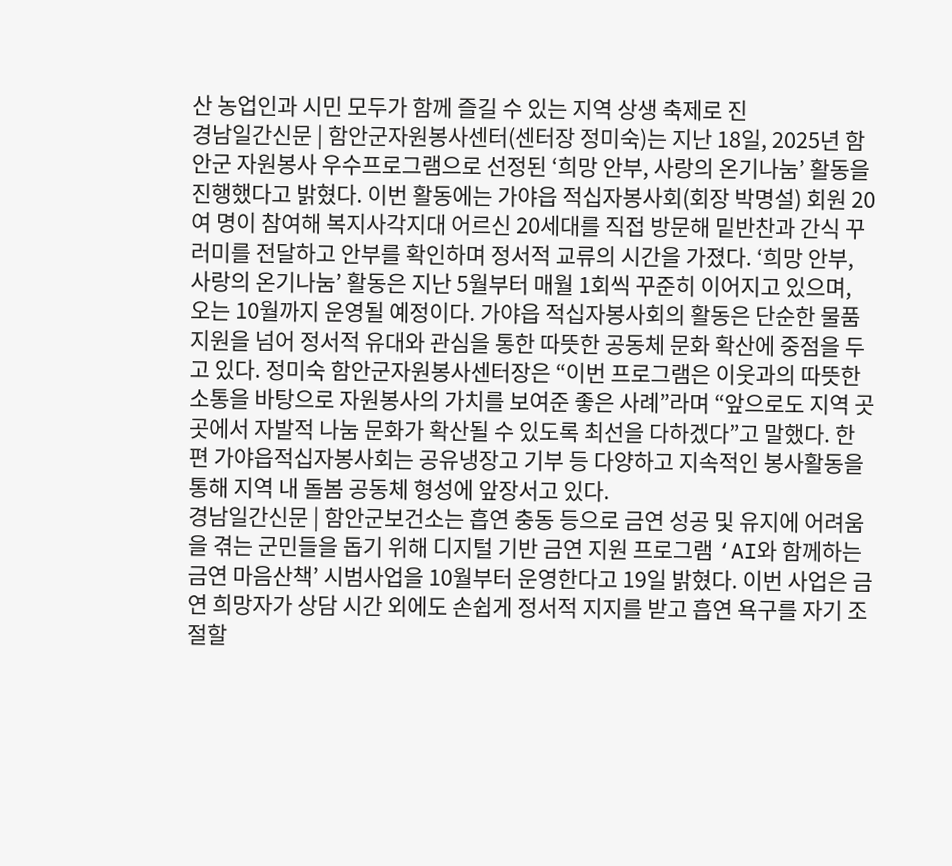산 농업인과 시민 모두가 함께 즐길 수 있는 지역 상생 축제로 진
경남일간신문 | 함안군자원봉사센터(센터장 정미숙)는 지난 18일, 2025년 함안군 자원봉사 우수프로그램으로 선정된 ‘희망 안부, 사랑의 온기나눔’ 활동을 진행했다고 밝혔다. 이번 활동에는 가야읍 적십자봉사회(회장 박명설) 회원 20여 명이 참여해 복지사각지대 어르신 20세대를 직접 방문해 밑반찬과 간식 꾸러미를 전달하고 안부를 확인하며 정서적 교류의 시간을 가졌다. ‘희망 안부, 사랑의 온기나눔’ 활동은 지난 5월부터 매월 1회씩 꾸준히 이어지고 있으며, 오는 10월까지 운영될 예정이다. 가야읍 적십자봉사회의 활동은 단순한 물품 지원을 넘어 정서적 유대와 관심을 통한 따뜻한 공동체 문화 확산에 중점을 두고 있다. 정미숙 함안군자원봉사센터장은 “이번 프로그램은 이웃과의 따뜻한 소통을 바탕으로 자원봉사의 가치를 보여준 좋은 사례”라며 “앞으로도 지역 곳곳에서 자발적 나눔 문화가 확산될 수 있도록 최선을 다하겠다”고 말했다. 한편 가야읍적십자봉사회는 공유냉장고 기부 등 다양하고 지속적인 봉사활동을 통해 지역 내 돌봄 공동체 형성에 앞장서고 있다.
경남일간신문 | 함안군보건소는 흡연 충동 등으로 금연 성공 및 유지에 어려움을 겪는 군민들을 돕기 위해 디지털 기반 금연 지원 프로그램 ‘AI와 함께하는 금연 마음산책’ 시범사업을 10월부터 운영한다고 19일 밝혔다. 이번 사업은 금연 희망자가 상담 시간 외에도 손쉽게 정서적 지지를 받고 흡연 욕구를 자기 조절할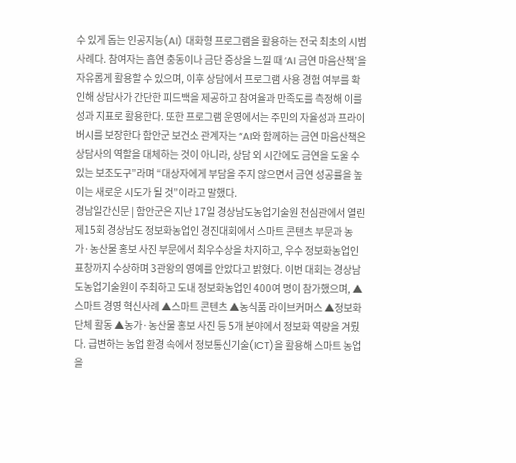수 있게 돕는 인공지능(AI) 대화형 프로그램을 활용하는 전국 최초의 시범 사례다. 참여자는 흡연 충동이나 금단 증상을 느낄 때 ‘AI 금연 마음산책’을 자유롭게 활용할 수 있으며, 이후 상담에서 프로그램 사용 경험 여부를 확인해 상담사가 간단한 피드백을 제공하고 참여율과 만족도를 측정해 이를 성과 지표로 활용한다. 또한 프로그램 운영에서는 주민의 자율성과 프라이버시를 보장한다 함안군 보건소 관계자는 “AI와 함께하는 금연 마음산책은 상담사의 역할을 대체하는 것이 아니라, 상담 외 시간에도 금연을 도울 수 있는 보조도구”라며 “대상자에게 부담을 주지 않으면서 금연 성공률을 높이는 새로운 시도가 될 것”이라고 말했다.
경남일간신문 | 함안군은 지난 17일 경상남도농업기술원 천심관에서 열린 제15회 경상남도 정보화농업인 경진대회에서 스마트 콘텐츠 부문과 농가·농산물 홍보 사진 부문에서 최우수상을 차지하고, 우수 정보화농업인 표창까지 수상하며 3관왕의 영예를 안았다고 밝혔다. 이번 대회는 경상남도농업기술원이 주최하고 도내 정보화농업인 400여 명이 참가했으며, ▲스마트 경영 혁신사례 ▲스마트 콘텐츠 ▲농식품 라이브커머스 ▲정보화 단체 활동 ▲농가·농산물 홍보 사진 등 5개 분야에서 정보화 역량을 겨뤘다. 급변하는 농업 환경 속에서 정보통신기술(ICT)을 활용해 스마트 농업을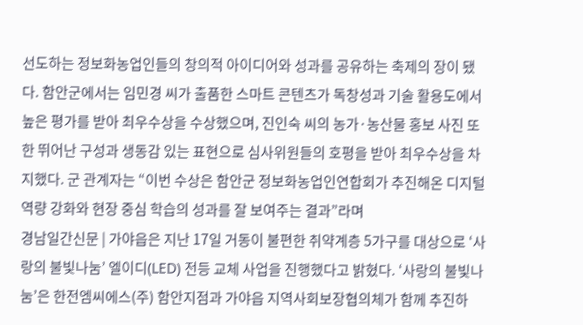선도하는 정보화농업인들의 창의적 아이디어와 성과를 공유하는 축제의 장이 됐다. 함안군에서는 임민경 씨가 출품한 스마트 콘텐츠가 독창성과 기술 활용도에서 높은 평가를 받아 최우수상을 수상했으며, 진인숙 씨의 농가·농산물 홍보 사진 또한 뛰어난 구성과 생동감 있는 표현으로 심사위원들의 호평을 받아 최우수상을 차지했다. 군 관계자는 “이번 수상은 함안군 정보화농업인연합회가 추진해온 디지털 역량 강화와 현장 중심 학습의 성과를 잘 보여주는 결과”라며
경남일간신문 | 가야읍은 지난 17일 거동이 불편한 취약계층 5가구를 대상으로 ‘사랑의 불빛나눔’ 엘이디(LED) 전등 교체 사업을 진행했다고 밝혔다. ‘사랑의 불빛나눔’은 한전엠씨에스(주) 함안지점과 가야읍 지역사회보장협의체가 함께 추진하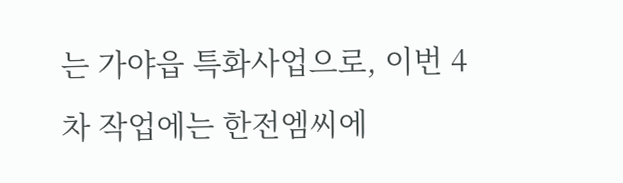는 가야읍 특화사업으로, 이번 4차 작업에는 한전엠씨에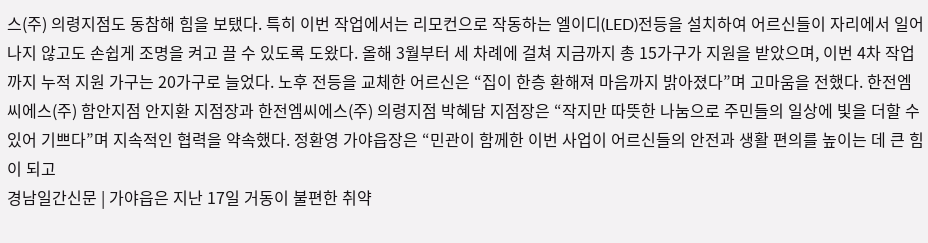스(주) 의령지점도 동참해 힘을 보탰다. 특히 이번 작업에서는 리모컨으로 작동하는 엘이디(LED)전등을 설치하여 어르신들이 자리에서 일어나지 않고도 손쉽게 조명을 켜고 끌 수 있도록 도왔다. 올해 3월부터 세 차례에 걸쳐 지금까지 총 15가구가 지원을 받았으며, 이번 4차 작업까지 누적 지원 가구는 20가구로 늘었다. 노후 전등을 교체한 어르신은 “집이 한층 환해져 마음까지 밝아졌다”며 고마움을 전했다. 한전엠씨에스(주) 함안지점 안지환 지점장과 한전엠씨에스(주) 의령지점 박혜담 지점장은 “작지만 따뜻한 나눔으로 주민들의 일상에 빛을 더할 수 있어 기쁘다”며 지속적인 협력을 약속했다. 정환영 가야읍장은 “민관이 함께한 이번 사업이 어르신들의 안전과 생활 편의를 높이는 데 큰 힘이 되고
경남일간신문 | 가야읍은 지난 17일 거동이 불편한 취약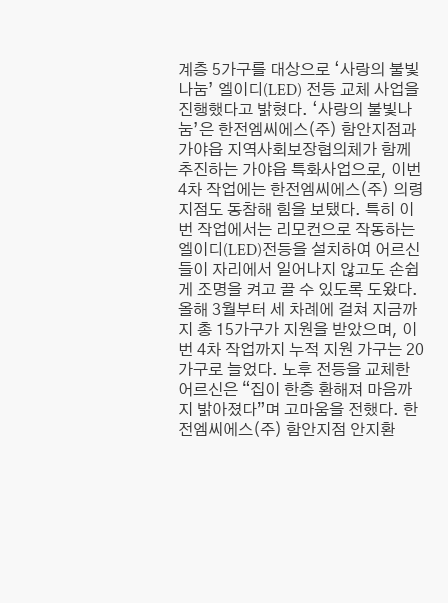계층 5가구를 대상으로 ‘사랑의 불빛나눔’ 엘이디(LED) 전등 교체 사업을 진행했다고 밝혔다. ‘사랑의 불빛나눔’은 한전엠씨에스(주) 함안지점과 가야읍 지역사회보장협의체가 함께 추진하는 가야읍 특화사업으로, 이번 4차 작업에는 한전엠씨에스(주) 의령지점도 동참해 힘을 보탰다. 특히 이번 작업에서는 리모컨으로 작동하는 엘이디(LED)전등을 설치하여 어르신들이 자리에서 일어나지 않고도 손쉽게 조명을 켜고 끌 수 있도록 도왔다. 올해 3월부터 세 차례에 걸쳐 지금까지 총 15가구가 지원을 받았으며, 이번 4차 작업까지 누적 지원 가구는 20가구로 늘었다. 노후 전등을 교체한 어르신은 “집이 한층 환해져 마음까지 밝아졌다”며 고마움을 전했다. 한전엠씨에스(주) 함안지점 안지환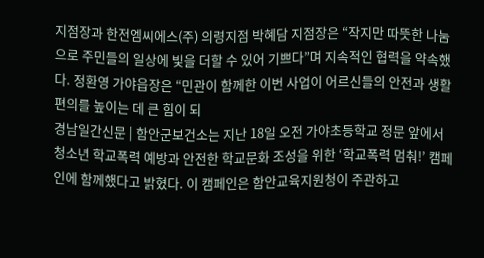지점장과 한전엠씨에스(주) 의령지점 박혜담 지점장은 “작지만 따뜻한 나눔으로 주민들의 일상에 빛을 더할 수 있어 기쁘다”며 지속적인 협력을 약속했다. 정환영 가야읍장은 “민관이 함께한 이번 사업이 어르신들의 안전과 생활 편의를 높이는 데 큰 힘이 되
경남일간신문 | 함안군보건소는 지난 18일 오전 가야초등학교 정문 앞에서 청소년 학교폭력 예방과 안전한 학교문화 조성을 위한 ‘학교폭력 멈춰!’ 캠페인에 함께했다고 밝혔다. 이 캠페인은 함안교육지원청이 주관하고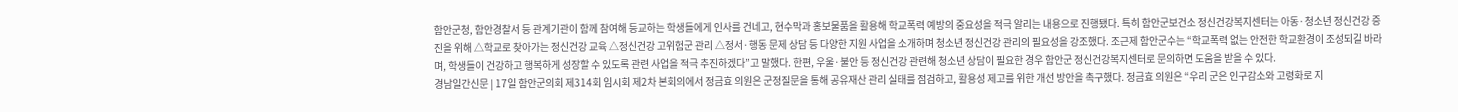함안군청, 함안경찰서 등 관계기관이 함께 참여해 등교하는 학생들에게 인사를 건네고, 현수막과 홍보물품을 활용해 학교폭력 예방의 중요성을 적극 알리는 내용으로 진행됐다. 특히 함안군보건소 정신건강복지센터는 아동·청소년 정신건강 증진을 위해 △학교로 찾아가는 정신건강 교육 △정신건강 고위험군 관리 △정서·행동 문제 상담 등 다양한 지원 사업을 소개하며 청소년 정신건강 관리의 필요성을 강조했다. 조근제 함안군수는 “학교폭력 없는 안전한 학교환경이 조성되길 바라며, 학생들이 건강하고 행복하게 성장할 수 있도록 관련 사업을 적극 추진하겠다”고 말했다. 한편, 우울·불안 등 정신건강 관련해 청소년 상담이 필요한 경우 함안군 정신건강복지센터로 문의하면 도움을 받을 수 있다.
경남일간신문 | 17일 함안군의회 제314회 임시회 제2차 본회의에서 정금효 의원은 군정질문을 통해 공유재산 관리 실태를 점검하고, 활용성 제고를 위한 개선 방안을 촉구했다. 정금효 의원은 “우리 군은 인구감소와 고령화로 지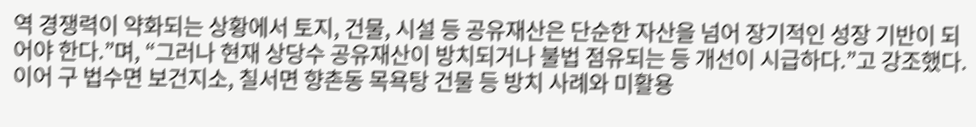역 경쟁력이 약화되는 상황에서 토지, 건물, 시설 등 공유재산은 단순한 자산을 넘어 장기적인 성장 기반이 되어야 한다.”며, “그러나 현재 상당수 공유재산이 방치되거나 불법 점유되는 등 개선이 시급하다.”고 강조했다. 이어 구 법수면 보건지소, 칠서면 향촌동 목욕탕 건물 등 방치 사례와 미활용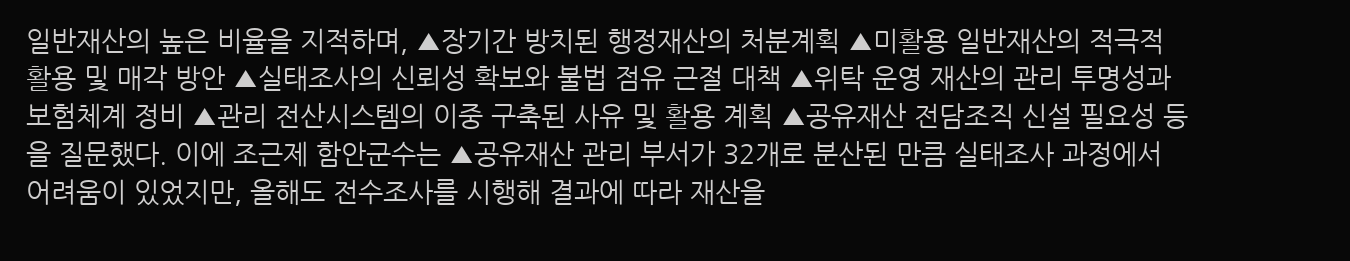일반재산의 높은 비율을 지적하며, ▲장기간 방치된 행정재산의 처분계획 ▲미활용 일반재산의 적극적 활용 및 매각 방안 ▲실태조사의 신뢰성 확보와 불법 점유 근절 대책 ▲위탁 운영 재산의 관리 투명성과 보험체계 정비 ▲관리 전산시스템의 이중 구축된 사유 및 활용 계획 ▲공유재산 전담조직 신설 필요성 등을 질문했다. 이에 조근제 함안군수는 ▲공유재산 관리 부서가 32개로 분산된 만큼 실태조사 과정에서 어려움이 있었지만, 올해도 전수조사를 시행해 결과에 따라 재산을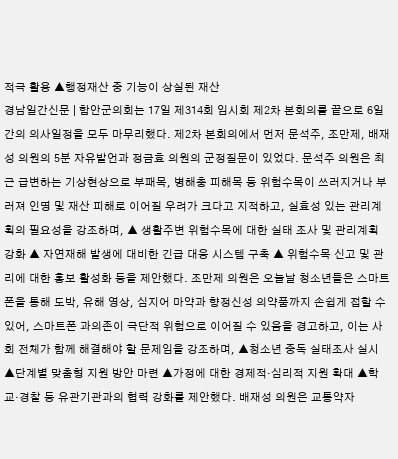적극 활용 ▲행정재산 중 기능이 상실된 재산
경남일간신문 | 함안군의회는 17일 제314회 임시회 제2차 본회의를 끝으로 6일간의 의사일정을 모두 마무리했다. 제2차 본회의에서 먼저 문석주, 조만제, 배재성 의원의 5분 자유발언과 정금효 의원의 군정질문이 있었다. 문석주 의원은 최근 급변하는 기상현상으로 부패목, 병해충 피해목 등 위험수목이 쓰러지거나 부러져 인명 및 재산 피해로 이어질 우려가 크다고 지적하고, 실효성 있는 관리계획의 필요성을 강조하며, ▲ 생활주변 위험수목에 대한 실태 조사 및 관리계획 강화 ▲ 자연재해 발생에 대비한 긴급 대응 시스템 구축 ▲ 위험수목 신고 및 관리에 대한 홍보 활성화 등을 제안했다. 조만제 의원은 오늘날 청소년들은 스마트폰을 통해 도박, 유해 영상, 심지어 마약과 향정신성 의약품까지 손쉽게 접할 수 있어, 스마트폰 과의존이 극단적 위험으로 이어질 수 있음을 경고하고, 이는 사회 전체가 함께 해결해야 할 문제임을 강조하며, ▲청소년 중독 실태조사 실시 ▲단계별 맞춤형 지원 방안 마련 ▲가정에 대한 경제적·심리적 지원 확대 ▲학교·경찰 등 유관기관과의 협력 강화를 제안했다. 배재성 의원은 교통약자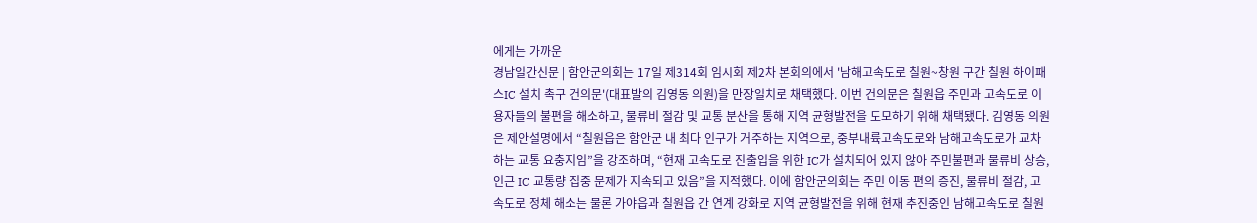에게는 가까운
경남일간신문 | 함안군의회는 17일 제314회 임시회 제2차 본회의에서 '남해고속도로 칠원~창원 구간 칠원 하이패스IC 설치 촉구 건의문'(대표발의 김영동 의원)을 만장일치로 채택했다. 이번 건의문은 칠원읍 주민과 고속도로 이용자들의 불편을 해소하고, 물류비 절감 및 교통 분산을 통해 지역 균형발전을 도모하기 위해 채택됐다. 김영동 의원은 제안설명에서 “칠원읍은 함안군 내 최다 인구가 거주하는 지역으로, 중부내륙고속도로와 남해고속도로가 교차하는 교통 요충지임”을 강조하며, “현재 고속도로 진출입을 위한 IC가 설치되어 있지 않아 주민불편과 물류비 상승, 인근 IC 교통량 집중 문제가 지속되고 있음”을 지적했다. 이에 함안군의회는 주민 이동 편의 증진, 물류비 절감, 고속도로 정체 해소는 물론 가야읍과 칠원읍 간 연계 강화로 지역 균형발전을 위해 현재 추진중인 남해고속도로 칠원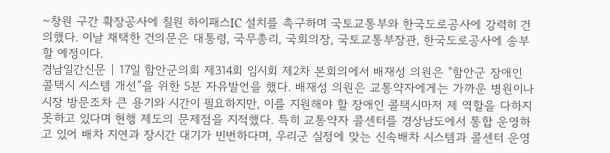~창원 구간 확장공사에 칠원 하이패스IC 설치를 촉구하며 국토교통부와 한국도로공사에 강력히 건의했다. 이날 채택한 건의문은 대통령, 국무총리, 국회의장, 국토교통부장관, 한국도로공사에 송부할 예정이다.
경남일간신문 | 17일 함안군의회 제314회 임시회 제2차 본회의에서 배재성 의원은 "함안군 장애인 콜택시 시스템 개선”을 위한 5분 자유발언을 했다. 배재성 의원은 교통약자에게는 가까운 병원이나 시장 방문조차 큰 용기와 시간이 필요하지만, 이를 지원해야 할 장애인 콜택시마저 제 역할을 다하지 못하고 있다며 현행 제도의 문제점을 지적했다. 특히 교통약자 콜센터를 경상남도에서 통합 운영하고 있어 배차 지연과 장시간 대기가 빈번하다며, 우리군 실정에 맞는 신속배차 시스템과 콜센터 운영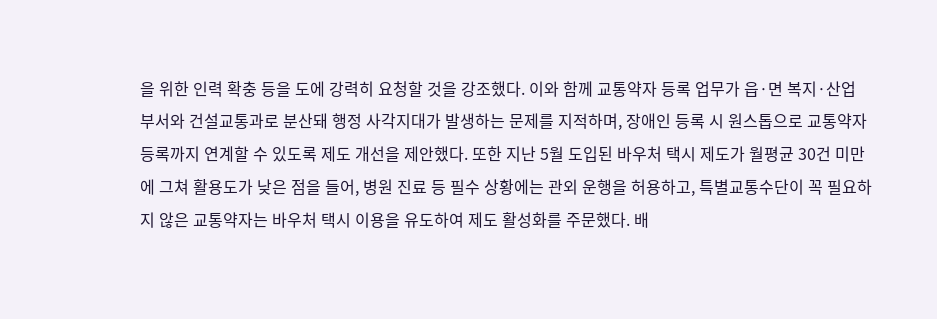을 위한 인력 확충 등을 도에 강력히 요청할 것을 강조했다. 이와 함께 교통약자 등록 업무가 읍·면 복지·산업 부서와 건설교통과로 분산돼 행정 사각지대가 발생하는 문제를 지적하며, 장애인 등록 시 원스톱으로 교통약자 등록까지 연계할 수 있도록 제도 개선을 제안했다. 또한 지난 5월 도입된 바우처 택시 제도가 월평균 30건 미만에 그쳐 활용도가 낮은 점을 들어, 병원 진료 등 필수 상황에는 관외 운행을 허용하고, 특별교통수단이 꼭 필요하지 않은 교통약자는 바우처 택시 이용을 유도하여 제도 활성화를 주문했다. 배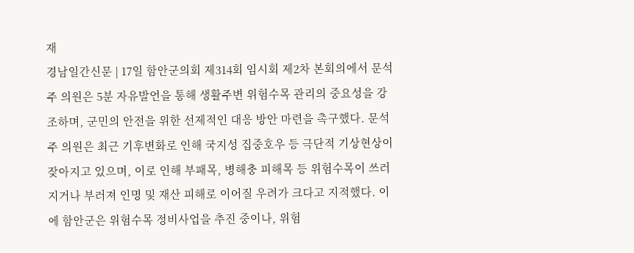재
경남일간신문 | 17일 함안군의회 제314회 임시회 제2차 본회의에서 문석주 의원은 5분 자유발언을 통해 생활주변 위험수목 관리의 중요성을 강조하며, 군민의 안전을 위한 선제적인 대응 방안 마련을 촉구했다. 문석주 의원은 최근 기후변화로 인해 국지성 집중호우 등 극단적 기상현상이 잦아지고 있으며, 이로 인해 부패목, 병해충 피해목 등 위험수목이 쓰러지거나 부러져 인명 및 재산 피해로 이어질 우려가 크다고 지적했다. 이에 함안군은 위험수목 정비사업을 추진 중이나, 위험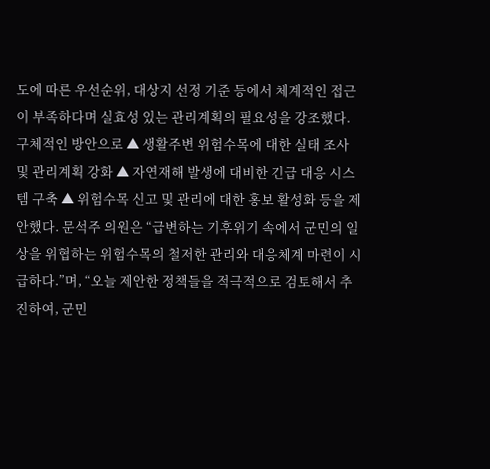도에 따른 우선순위, 대상지 선정 기준 등에서 체계적인 접근이 부족하다며 실효성 있는 관리계획의 필요성을 강조했다. 구체적인 방안으로 ▲ 생활주변 위험수목에 대한 실태 조사 및 관리계획 강화 ▲ 자연재해 발생에 대비한 긴급 대응 시스템 구축 ▲ 위험수목 신고 및 관리에 대한 홍보 활성화 등을 제안했다. 문석주 의원은 “급변하는 기후위기 속에서 군민의 일상을 위협하는 위험수목의 철저한 관리와 대응체계 마련이 시급하다.”며, “오늘 제안한 정책들을 적극적으로 검토해서 추진하여, 군민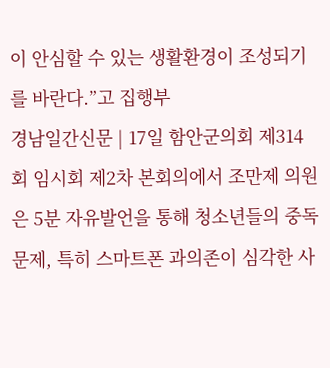이 안심할 수 있는 생활환경이 조성되기를 바란다.”고 집행부
경남일간신문 | 17일 함안군의회 제314회 임시회 제2차 본회의에서 조만제 의원은 5분 자유발언을 통해 청소년들의 중독 문제, 특히 스마트폰 과의존이 심각한 사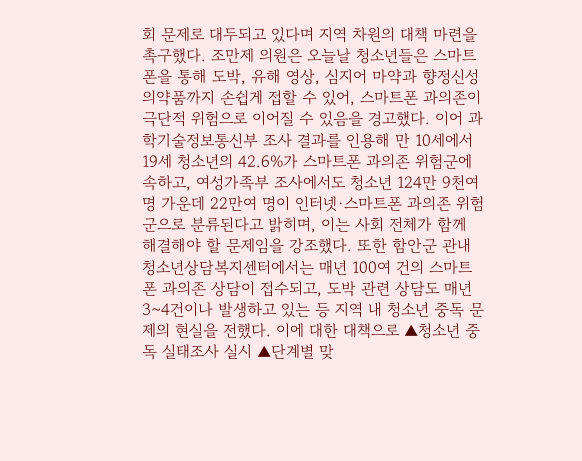회 문제로 대두되고 있다며 지역 차원의 대책 마련을 촉구했다. 조만제 의원은 오늘날 청소년들은 스마트폰을 통해 도박, 유해 영상, 심지어 마약과 향정신성 의약품까지 손쉽게 접할 수 있어, 스마트폰 과의존이 극단적 위험으로 이어질 수 있음을 경고했다. 이어 과학기술정보통신부 조사 결과를 인용해 만 10세에서 19세 청소년의 42.6%가 스마트폰 과의존 위험군에 속하고, 여성가족부 조사에서도 청소년 124만 9천여 명 가운데 22만여 명이 인터넷·스마트폰 과의존 위험군으로 분류된다고 밝히며, 이는 사회 전체가 함께 해결해야 할 문제임을 강조했다. 또한 함안군 관내 청소년상담복지센터에서는 매년 100여 건의 스마트폰 과의존 상담이 접수되고, 도박 관련 상담도 매년 3~4건이나 발생하고 있는 등 지역 내 청소년 중독 문제의 현실을 전했다. 이에 대한 대책으로 ▲청소년 중독 실태조사 실시 ▲단계별 맞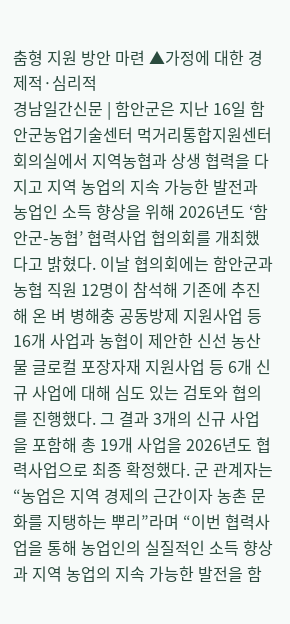춤형 지원 방안 마련 ▲가정에 대한 경제적·심리적
경남일간신문 | 함안군은 지난 16일 함안군농업기술센터 먹거리통합지원센터 회의실에서 지역농협과 상생 협력을 다지고 지역 농업의 지속 가능한 발전과 농업인 소득 향상을 위해 2026년도 ‘함안군-농협’ 협력사업 협의회를 개최했다고 밝혔다. 이날 협의회에는 함안군과 농협 직원 12명이 참석해 기존에 추진해 온 벼 병해충 공동방제 지원사업 등 16개 사업과 농협이 제안한 신선 농산물 글로컬 포장자재 지원사업 등 6개 신규 사업에 대해 심도 있는 검토와 협의를 진행했다. 그 결과 3개의 신규 사업을 포함해 총 19개 사업을 2026년도 협력사업으로 최종 확정했다. 군 관계자는 “농업은 지역 경제의 근간이자 농촌 문화를 지탱하는 뿌리”라며 “이번 협력사업을 통해 농업인의 실질적인 소득 향상과 지역 농업의 지속 가능한 발전을 함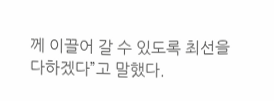께 이끌어 갈 수 있도록 최선을 다하겠다”고 말했다.